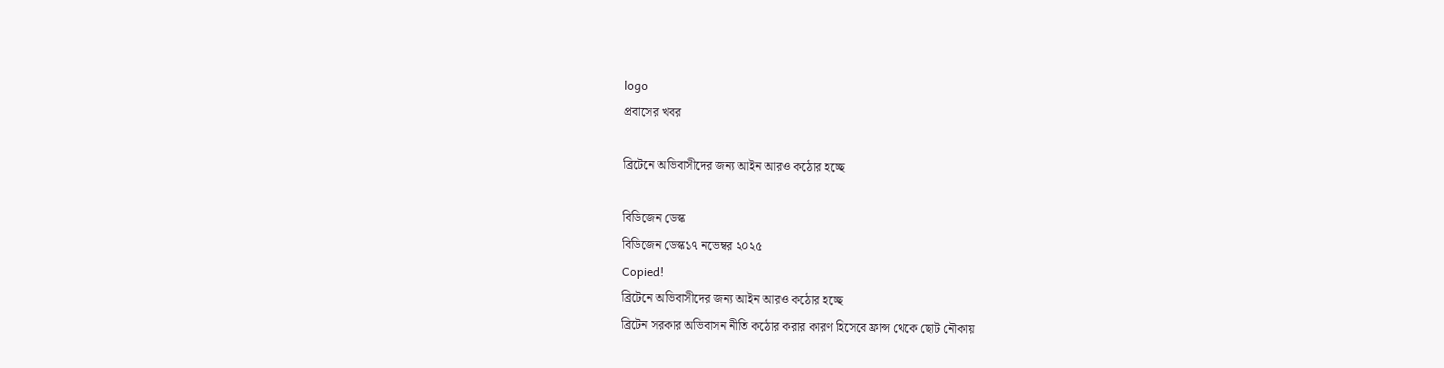logo
প্রবাসের খবর

ব্রিটেনে অভিবাসীদের জন্য আইন আরও কঠোর হচ্ছে

বিডিজেন ডেস্ক
বিডিজেন ডেস্ক১৭ নভেম্বর ২০২৫
Copied!
ব্রিটেনে অভিবাসীদের জন্য আইন আরও কঠোর হচ্ছে
ব্রিটেন সরকার অভিবাসন নীতি কঠোর করার কারণ হিসেবে ফ্রান্স থেকে ছোট নৌকায়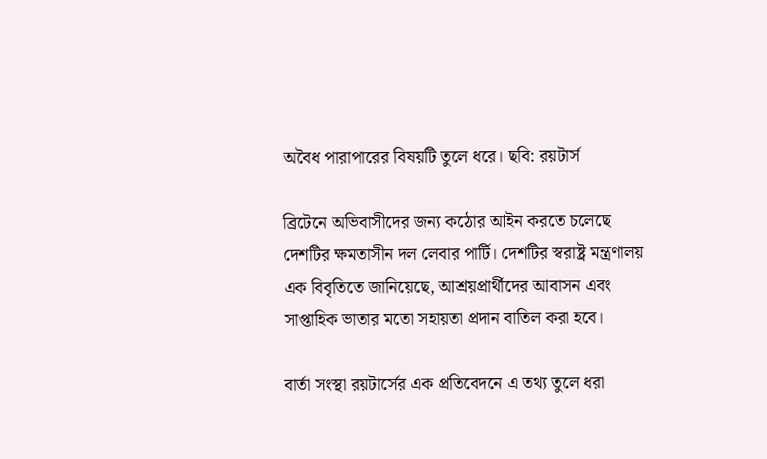অবৈধ পারাপারের বিষয়টি তুলে ধরে। ছবি: রয়টার্স

ব্রিটেনে অভিবাসীদের জন্য কঠোর আইন করতে চলেছে দেশটির ক্ষমতাসীন দল লেবার পার্টি। দেশটির স্বরাষ্ট্র মন্ত্রণালয় এক বিবৃতিতে জানিয়েছে, আশ্রয়প্রার্থীদের আবাসন এবং সাপ্তাহিক ভাতার মতো সহায়তা প্রদান বাতিল করা হবে।

বার্তা সংস্থা রয়টার্সের এক প্রতিবেদনে এ তথ্য তুলে ধরা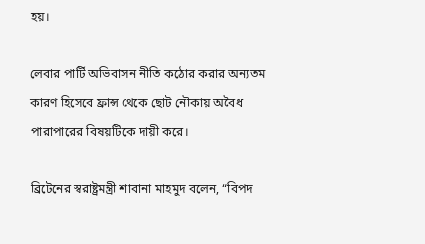হয়।

লেবার পার্টি অভিবাসন নীতি কঠোর করার অন্যতম কারণ হিসেবে ফ্রান্স থেকে ছোট নৌকায় অবৈধ পারাপারের বিষয়টিকে দায়ী করে।

ব্রিটেনের স্বরাষ্ট্রমন্ত্রী শাবানা মাহমুদ বলেন, “বিপদ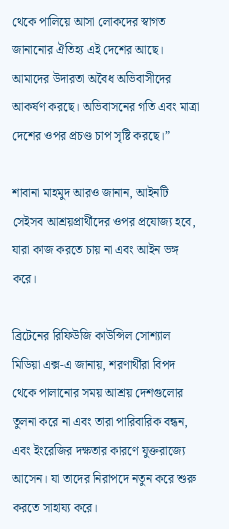থেকে পালিয়ে আসা লোকদের স্বাগত জানানোর ঐতিহ্য এই দেশের আছে। আমাদের উদারতা অবৈধ অভিবাসীদের আকর্ষণ করছে। অভিবাসনের গতি এবং মাত্রা দেশের ওপর প্রচণ্ড চাপ সৃষ্টি করছে।”

শাবানা মাহমুদ আরও জানান, আইনটি সেইসব আশ্রয়প্রার্থীদের ওপর প্রযোজ্য হবে, যারা কাজ করতে চায় না এবং আইন ভঙ্গ করে।

ব্রিটেনের রিফিউজি কাউন্সিল সোশ্যাল মিডিয়া এক্স-এ জানায়, শরণার্থীরা বিপদ থেকে পালানোর সময় আশ্রয় দেশগুলোর তুলনা করে না এবং তারা পারিবারিক বন্ধন, এবং ইংরেজির দক্ষতার কারণে যুক্তরাজ্যে আসেন। যা তাদের নিরাপদে নতুন করে শুরু করতে সাহায্য করে।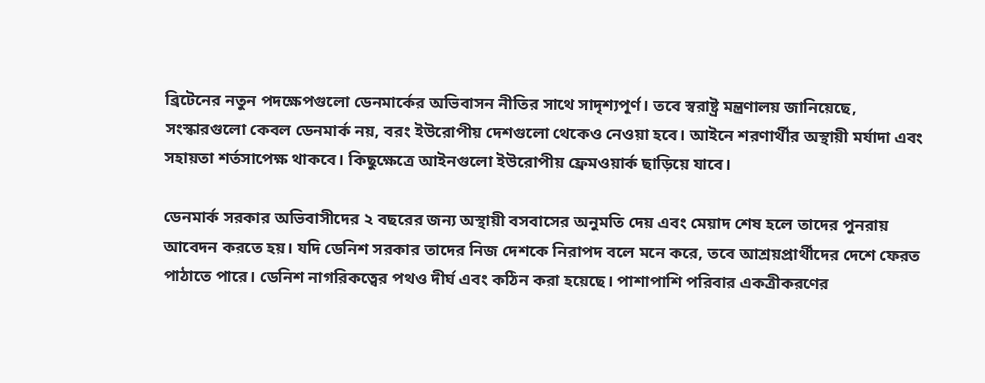ব্রিটেনের নতুন পদক্ষেপগুলো ডেনমার্কের অভিবাসন নীতির সাথে সাদৃশ্যপূর্ণ। তবে স্বরাষ্ট্র মন্ত্রণালয় জানিয়েছে, সংস্কারগুলো কেবল ডেনমার্ক নয়, বরং ইউরোপীয় দেশগুলো থেকেও নেওয়া হবে। আইনে শরণার্থীর অস্থায়ী মর্যাদা এবং সহায়তা শর্তসাপেক্ষ থাকবে। কিছুক্ষেত্রে আইনগুলো ইউরোপীয় ফ্রেমওয়ার্ক ছাড়িয়ে যাবে।

ডেনমার্ক সরকার অভিবাসীদের ২ বছরের জন্য অস্থায়ী বসবাসের অনুমতি দেয় এবং মেয়াদ শেষ হলে তাদের পুনরায় আবেদন করতে হয়। যদি ডেনিশ সরকার তাদের নিজ দেশকে নিরাপদ বলে মনে করে, তবে আশ্রয়প্রার্থীদের দেশে ফেরত পাঠাতে পারে। ডেনিশ নাগরিকত্বের পথও দীর্ঘ এবং কঠিন করা হয়েছে। পাশাপাশি পরিবার একত্রীকরণের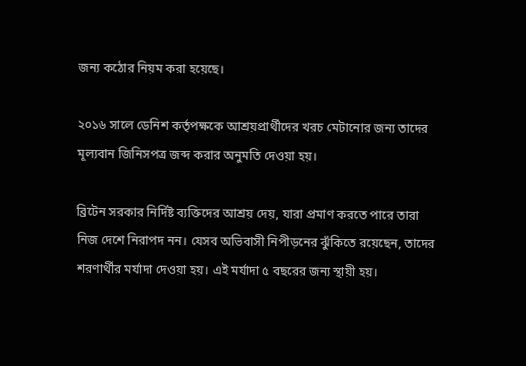জন্য কঠোর নিয়ম করা হয়েছে।

২০১৬ সালে ডেনিশ কর্তৃপক্ষকে আশ্রয়প্রার্থীদের খরচ মেটানোর জন্য তাদের মূল্যবান জিনিসপত্র জব্দ করার অনুমতি দেওয়া হয়।

ব্রিটেন সরকার নির্দিষ্ট ব্যক্তিদের আশ্রয় দেয়, যারা প্রমাণ করতে পারে তারা নিজ দেশে নিরাপদ নন। যেসব অভিবাসী নিপীড়নের ঝুঁকিতে রয়েছেন, তাদের শরণার্থীর মর্যাদা দেওয়া হয়। এই মর্যাদা ৫ বছরের জন্য স্থায়ী হয়।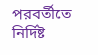পরবর্তীতে নির্দিষ্ট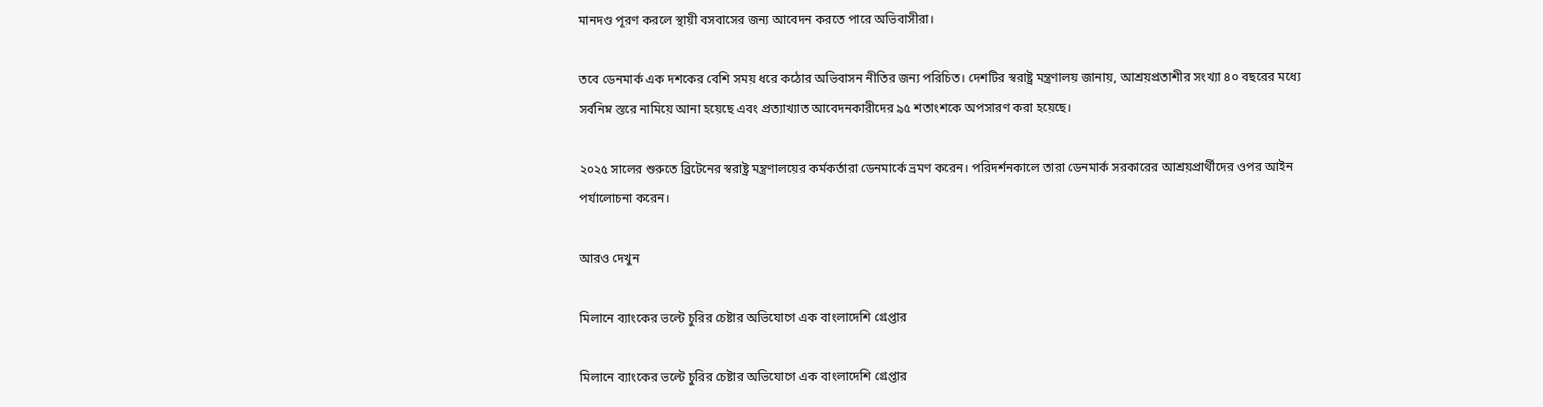মানদণ্ড পূরণ করলে স্থায়ী বসবাসের জন্য আবেদন করতে পারে অভিবাসীরা।

তবে ডেনমার্ক এক দশকের বেশি সময় ধরে কঠোর অভিবাসন নীতির জন্য পরিচিত। দেশটির স্বরাষ্ট্র মন্ত্রণালয় জানায়, আশ্রয়প্রতাশীর সংখ্যা ৪০ বছরের মধ্যে সর্বনিম্ন স্তরে নামিয়ে আনা হয়েছে এবং প্রত্যাখ্যাত আবেদনকারীদের ৯৫ শতাংশকে অপসারণ করা হয়েছে।

২০২৫ সালের শুরুতে ব্রিটেনের স্বরাষ্ট্র মন্ত্রণালয়ের কর্মকর্তারা ডেনমার্কে ভ্রমণ করেন। পরিদর্শনকালে তারা ডেনমার্ক সরকারের আশ্রয়প্রার্থীদের ওপর আইন পর্যালোচনা করেন।

আরও দেখুন

মিলানে ব্যাংকের ভল্টে চুরির চেষ্টার অভিযোগে এক বাংলাদেশি গ্রেপ্তার

মিলানে ব্যাংকের ভল্টে চুরির চেষ্টার অভিযোগে এক বাংলাদেশি গ্রেপ্তার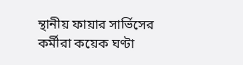ন্থানীয় ফায়ার সার্ভিসের কর্মীরা কয়েক ঘণ্টা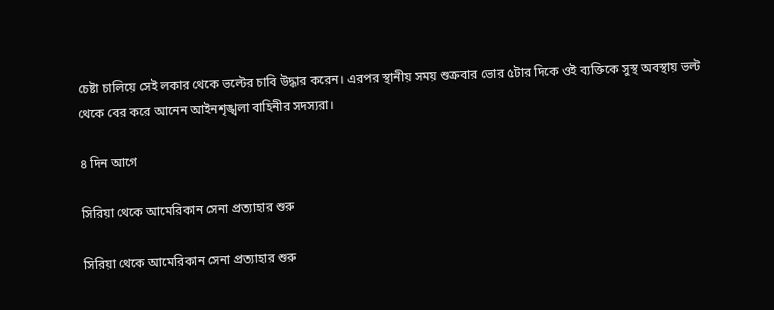চেষ্টা চালিয়ে সেই লকার থেকে ভল্টের চাবি উদ্ধার করেন। এরপর স্থানীয় সময় শুক্রবার ভোর ৫টার দিকে ওই ব্যক্তিকে সুস্থ অবস্থায় ভল্ট থেকে বের করে আনেন আইনশৃঙ্খলা বাহিনীর সদস্যরা।

৪ দিন আগে

সিরিয়া থেকে আমেরিকান সেনা প্রত্যাহার শুরু

সিরিয়া থেকে আমেরিকান সেনা প্রত্যাহার শুরু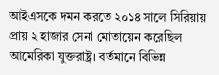আইএসকে দমন করতে ২০১৪ সালে সিরিয়ায় প্রায় ২ হাজার সেনা মোতায়েন করেছিল আমেরিকা যুক্তরাষ্ট্র। বর্তমানে বিভিন্ন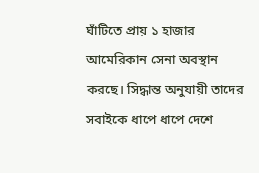ঘাঁটিতে প্রায় ১ হাজার আমেরিকান সেনা অবস্থান করছে। সিদ্ধান্ত অনুযায়ী তাদের সবাইকে ধাপে ধাপে দেশে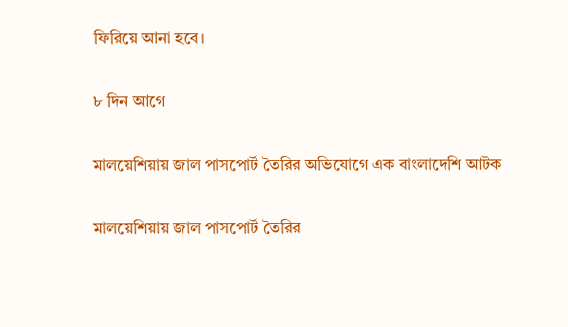ফিরিয়ে আনা হবে।

৮ দিন আগে

মালয়েশিয়ায় জাল পাসপোর্ট তৈরির অভিযোগে এক বাংলাদেশি আটক

মালয়েশিয়ায় জাল পাসপোর্ট তৈরির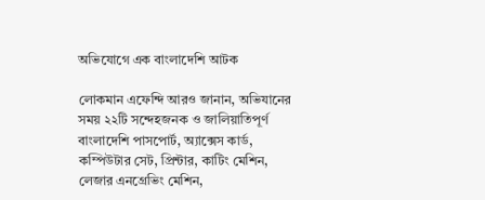অভিযোগে এক বাংলাদেশি আটক

লোকমান এফেন্দি আরও জানান, অভিযানের সময় ২২টি সন্দেহজনক ও জালিয়াতিপূর্ণ বাংলাদেশি পাসপোর্ট, অ্যাক্সেস কার্ড, কম্পিউটার সেট, প্রিন্টার, কাটিং মেশিন, লেজার এনগ্রেভিং মেশিন,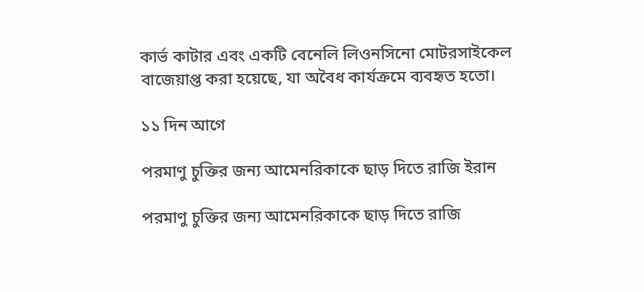কার্ভ কাটার এবং একটি বেনেলি লিওনসিনো মোটরসাইকেল বাজেয়াপ্ত করা হয়েছে, যা অবৈধ কার্যক্রমে ব্যবহৃত হতো।

১১ দিন আগে

পরমাণু চুক্তির জন্য আমেনরিকাকে ছাড় দিতে রাজি ইরান

পরমাণু চুক্তির জন্য আমেনরিকাকে ছাড় দিতে রাজি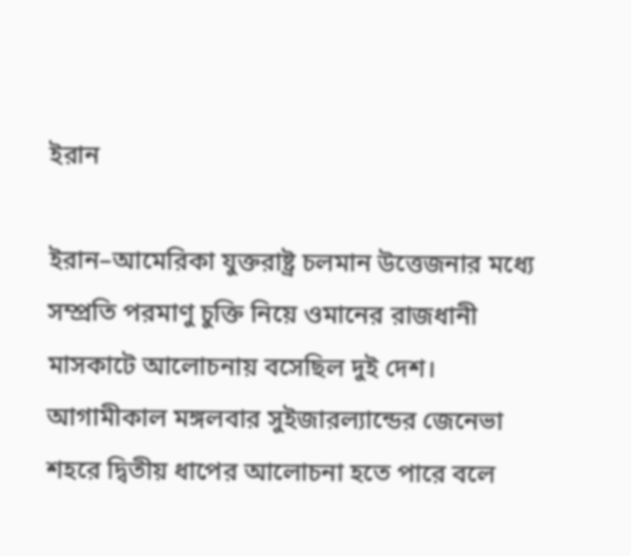ইরান

ইরান–আমেরিকা যুক্তরাষ্ট্র চলমান উত্তেজনার মধ্যে সম্প্রতি পরমাণু চুক্তি নিয়ে ওমানের রাজধানী মাসকাটে আলোচনায় বসেছিল দুই দেশ। আগামীকাল মঙ্গলবার সুইজারল্যান্ডের জেনেভা শহরে দ্বিতীয় ধাপের আলোচনা হতে পারে বলে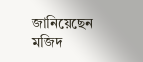জানিয়েছেন মজিদ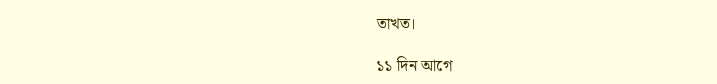তাখত।

১১ দিন আগে